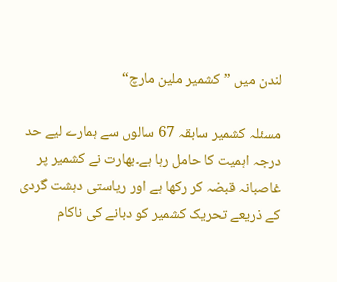لندن میں ”کشمیر ملین مارچ“

مسئلہ کشمیر سابقہ 67 سالوں سے ہمارے لیے حد درجہ اہمیت کا حامل رہا ہے۔بھارت نے کشمیر پر غاصبانہ قبضہ کر رکھا ہے اور ریاستی دہشت گردی کے ذریعے تحریک کشمیر کو دبانے کی ناکام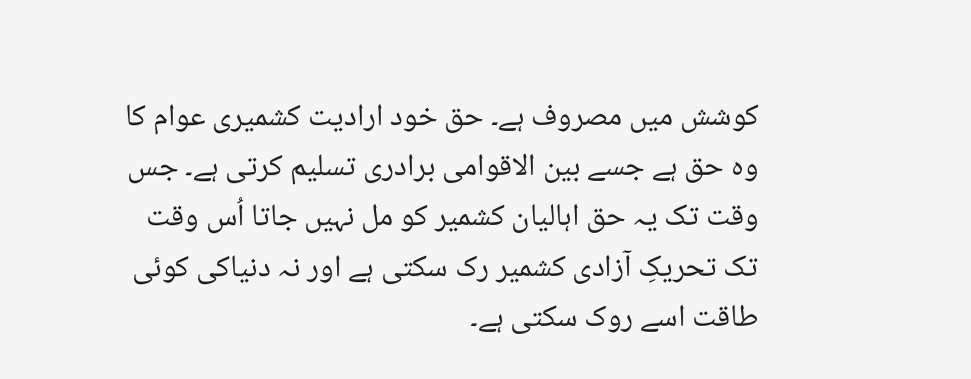کوشش میں مصروف ہے۔ حق خود ارادیت کشمیری عوام کا وہ حق ہے جسے بین الاقوامی برادری تسلیم کرتی ہے۔ جس وقت تک یہ حق اہالیان کشمیر کو مل نہیں جاتا اُس وقت تک تحریکِ آزادی کشمیر رک سکتی ہے اور نہ دنیاکی کوئی طاقت اسے روک سکتی ہے۔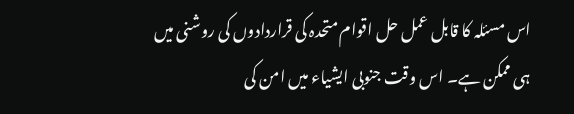اس مسئلہ کا قابل عمل حل اقوام متحدہ کی قراردادوں کی روشنی میں ہی ممکن ہے۔ اس وقت جنوبی ایشیاء میں امن کی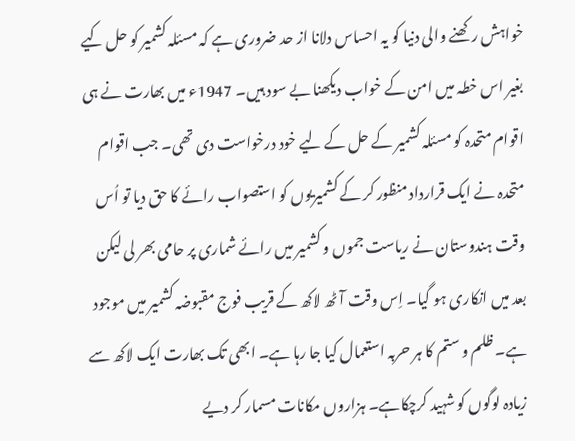خواہش رکھنے والی دنیا کو یہ احساس دلانا از حد ضروری ہے کہ مسئلہ کشمیر کو حل کیے بغیر اس خطہ میں امن کے خواب دیکھنا بے سود ہیں۔ 1947ء میں بھارت نے ہی اقوام متحدہ کو مسئلہ کشمیر کے حل کے لیے خود درخواست دی تھی۔ جب اقوام متحدہ نے ایک قرارداد منظور کر کے کشمیریوں کو استصواب رائے کا حق دیا تو اُس وقت ہندوستان نے ریاست جموں و کشمیر میں رائے شماری پر حامی بھر لی لیکن بعد میں انکاری ہو گیا۔ اِس وقت آٹھ لاکھ کے قریب فوج مقبوضہ کشمیر میں موجود ہے۔ ظلم و ستم کا ہر حربہ استعمال کیا جا رہا ہے۔ ابھی تک بھارت ایک لاکھ سے زیادہ لوگوں کو شہید کرچکاہے۔ ہزاروں مکانات مسمار کر دیے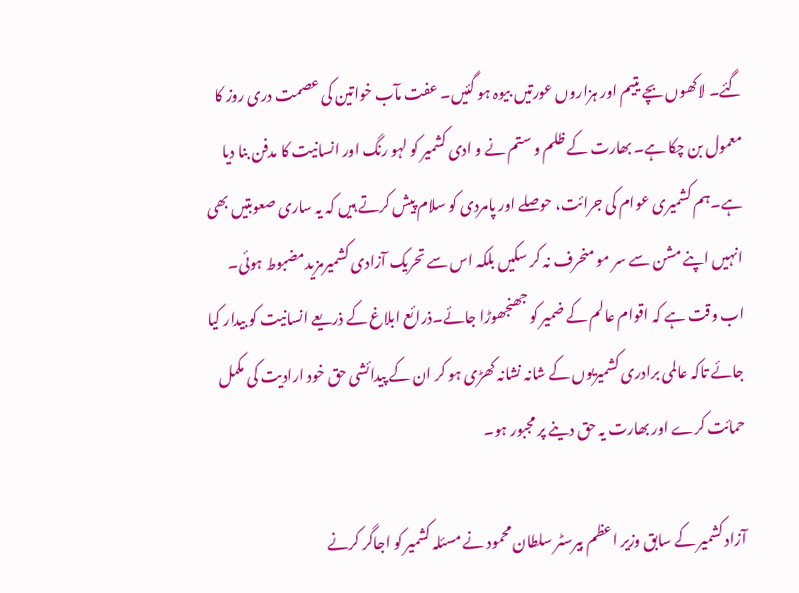گئے۔ لاکھوں بچے یتیم اور ہزاروں عورتیں بیوہ ہو گئیں۔ عفت مآب خواتین کی عصمت دری روز کا معمول بن چکا ہے۔ بھارت کے ظلم و ستم نے و ادی کشمیر کو لہو رنگ اور انسانیت کا مدفن بنا دیا ہے۔ہم کشمیری عوام کی جرائت، حوصلے اور پامردی کو سلام پیش کرتے ہیں کہ یہ ساری صعوبتیں بھی انہیں اپنے مشن سے سر مو منحرف نہ کر سکیں بلکہ اس سے تحریک آزادی کشمیرمزیدمضبوط ہوئی۔ اب وقت ہے کہ اقوام عالم کے ضمیر کو جھنجھوڑا جائے۔ذرائع ابلاغ کے ذریعے انسانیت کو بیدار کیا جائے تاکہ عالمی برادری کشمیریوں کے شانہ نشانہ کھڑی ہو کر ان کے پیدائشی حق خود ارادیت کی مکمل حمائت کرے اور بھارت یہ حق دینے پر مجبور ہو۔

آزاد کشمیر کے سابق وزیر اعظم بیرسٹر سلطان محمود نے مسئلہ کشمیر کو اجاگر کرنے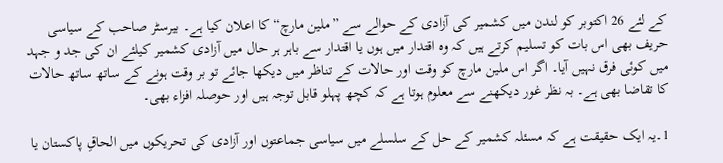کے لئے 26 اکتوبر کو لندن میں کشمیر کی آزادی کے حوالے سے ”ملین مارچ“ کا اعلان کیا ہے۔ بیرسٹر صاحب کے سیاسی حریف بھی اس بات کو تسلیم کرتے ہیں کہ وہ اقتدار میں ہوں یا اقتدار سے باہر ہر حال میں آزادی کشمیر کیلئے ان کی جد و جہد میں کوئی فرق نہیں آیا۔ اگر اس ملین مارچ کو وقت اور حالات کے تناظر میں دیکھا جائے تو بر وقت ہونے کے ساتھ ساتھ حالات کا تقاضا بھی ہے۔ بہ نظر غور دیکھنے سے معلوم ہوتا ہے کہ کچھ پہلو قابل توجہ ہیں اور حوصلہ افزاء بھی۔

1۔یہ ایک حقیقت ہے کہ مسئلہ کشمیر کے حل کے سلسلے میں سیاسی جماعتوں اور آزادی کی تحریکوں میں الحاقِ پاکستان یا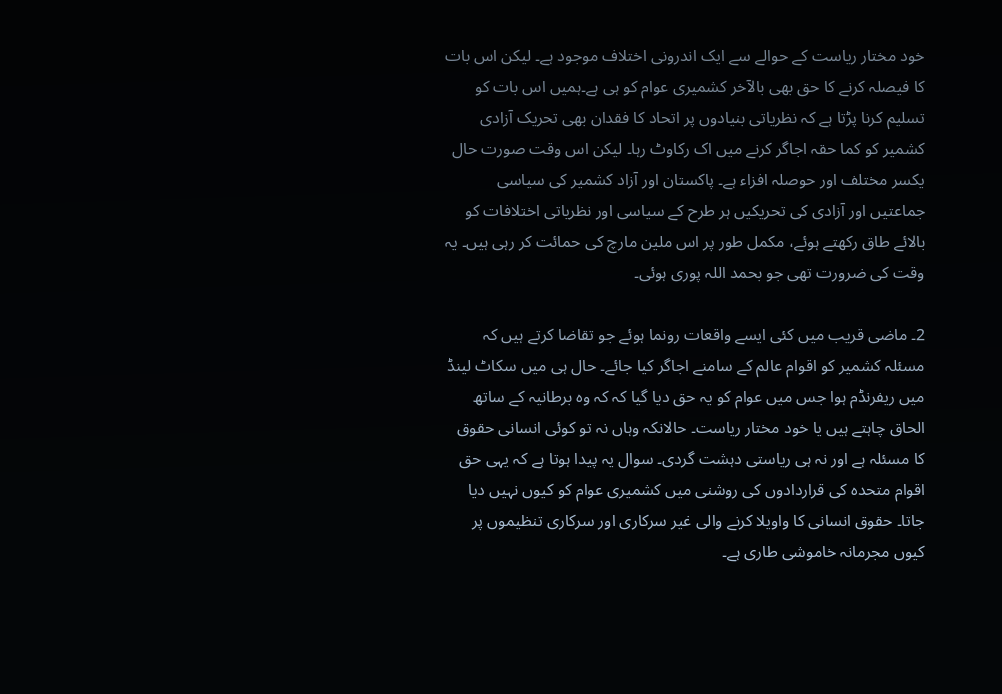خود مختار ریاست کے حوالے سے ایک اندرونی اختلاف موجود ہے۔ لیکن اس بات کا فیصلہ کرنے کا حق بھی بالآخر کشمیری عوام کو ہی ہے۔ہمیں اس بات کو تسلیم کرنا پڑتا ہے کہ نظریاتی بنیادوں پر اتحاد کا فقدان بھی تحریک آزادی کشمیر کو کما حقہ اجاگر کرنے میں اک رکاوٹ رہا۔ لیکن اس وقت صورت حال یکسر مختلف اور حوصلہ افزاء ہے۔ پاکستان اور آزاد کشمیر کی سیاسی جماعتیں اور آزادی کی تحریکیں ہر طرح کے سیاسی اور نظریاتی اختلافات کو بالائے طاق رکھتے ہوئے، مکمل طور پر اس ملین مارچ کی حمائت کر رہی ہیں۔ یہ وقت کی ضرورت تھی جو بحمد اللہ پوری ہوئی۔

2۔ ماضی قریب میں کئی ایسے واقعات رونما ہوئے جو تقاضا کرتے ہیں کہ مسئلہ کشمیر کو اقوام عالم کے سامنے اجاگر کیا جائے۔ حال ہی میں سکاٹ لینڈ میں ریفرنڈم ہوا جس میں عوام کو یہ حق دیا گیا کہ کہ وہ برطانیہ کے ساتھ الحاق چاہتے ہیں یا خود مختار ریاست۔ حالانکہ وہاں نہ تو کوئی انسانی حقوق کا مسئلہ ہے اور نہ ہی ریاستی دہشت گردی۔ سوال یہ پیدا ہوتا ہے کہ یہی حق اقوام متحدہ کی قراردادوں کی روشنی میں کشمیری عوام کو کیوں نہیں دیا جاتا۔ حقوق انسانی کا واویلا کرنے والی غیر سرکاری اور سرکاری تنظیموں پر کیوں مجرمانہ خاموشی طاری ہے۔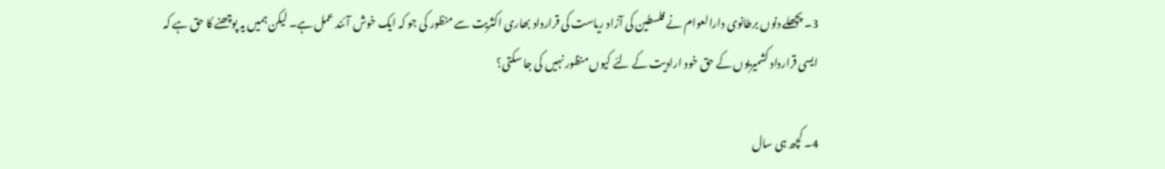3۔ پچھلے دنوں برطانوی دارالعوام نے فلسطین کی آزاد ریاست کی قرارداد بھاری اکثریت سے منظور کی جو کہ ایک خوش آئند عمل ہے۔ لیکن ہمیں یہ پوچھنے کا حق ہے کہ ایسی قرارداد کشمیریوں کے حق خود ارادیت کے لئے کیوں منظور نہیں کی جا سکتی؟

4۔ کچھ ہی سال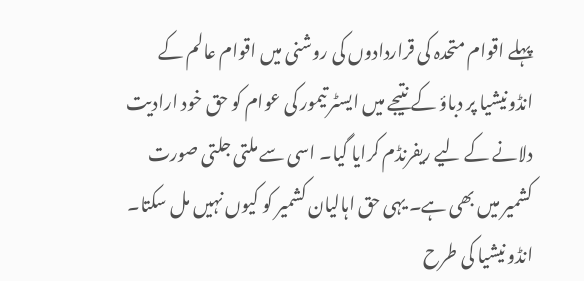پہلے اقوام متحدہ کی قراردادوں کی روشنی میں اقوام عالم کے انڈونیشیا پر دباؤ کے نتیجے میں ایسٹر تیمور کی عوام کو حق خود ارادیت دلانے کے لیے ریفرنڈم کرایا گیا۔ اسی سے ملتی جلتی صورت کشمیر میں بھی ہے۔ یہی حق اہالیان کشمیر کو کیوں نہیں مل سکتا۔ انڈو نیشیا کی طرح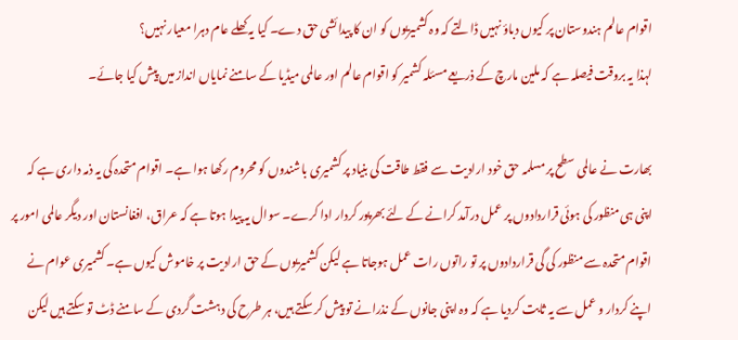اقوام عالم ہندوستان پر کیوں دباؤ نہیں ڈالتے کہ وہ کشمیریوں کو ان کا پیدائشی حق دے۔ کیا یہ کھلے عام دہرا معیار نہیں؟
لہذا یہ بروقت فیصلہ ہے کہ ملین مارچ کے ذریعے مسئلہ کشمیر کو اقوام عالم اور عالمی میڈیا کے سامنے نمایاں انداز میں پیش کیا جائے۔

بھارت نے عالمی سطح پر مسلمہ حق خود ارادیت سے فقط طاقت کی بنیاد پر کشمیری باشندوں کو محروم رکھا ہوا ہے۔ اقوام متحدہ کی یہ ذمہ داری ہے کہ اپنی ہی منظور کی ہوئی قراردادوں پر عمل درآمد کرانے کے لئے بھرپور کردار ادا کرے۔ سوال یہ پیدا ہوتا ہے کہ عراق، افغانستان اور دیگر عالمی امور پر اقوام متحدہ سے منظور کی گی قراردادوں پر تو راتوں رات عمل ہوجاتا ہے لیکن کشمیریوں کے حق ارادیت پر خاموش کیوں ہے۔ کشمیری عوام نے اپنے کردار و عمل سے یہ ثابت کردیا ہے کہ وہ اپنی جانوں کے نذرانے تو پیش کر سکتے ہیں، ہر طرح کی دہشت گردی کے سامنے ڈٹ تو سکتے ہیں لیکن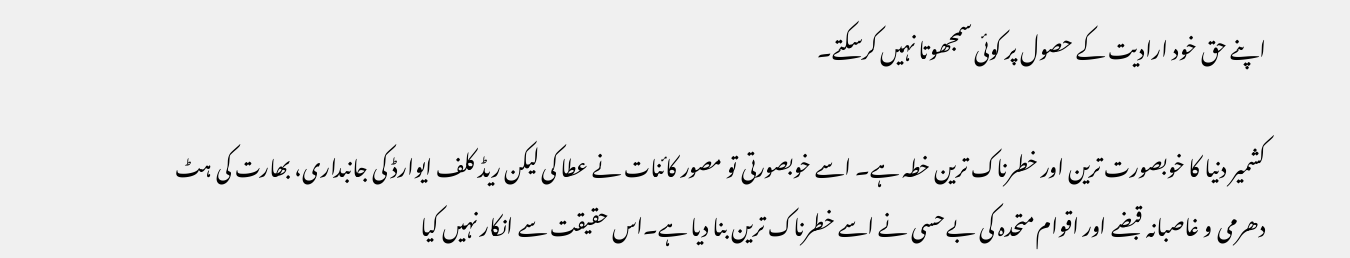اپنے حق خود ارادیت کے حصول پر کوئی سمجھوتا نہیں کرسکتے۔

کشمیر دنیا کا خوبصورت ترین اور خطرناک ترین خطہ ہے۔ اسے خوبصورتی تو مصور کائنات نے عطا کی لیکن ریڈ کلف ایوارڈ کی جانبداری، بھارت کی ہٹ دھرمی و غاصبانہ قبضے اور اقوام متحدہ کی بے حسی نے اسے خطرناک ترین بنا دیا ہے۔اس حقیقت سے انکار نہیں کیا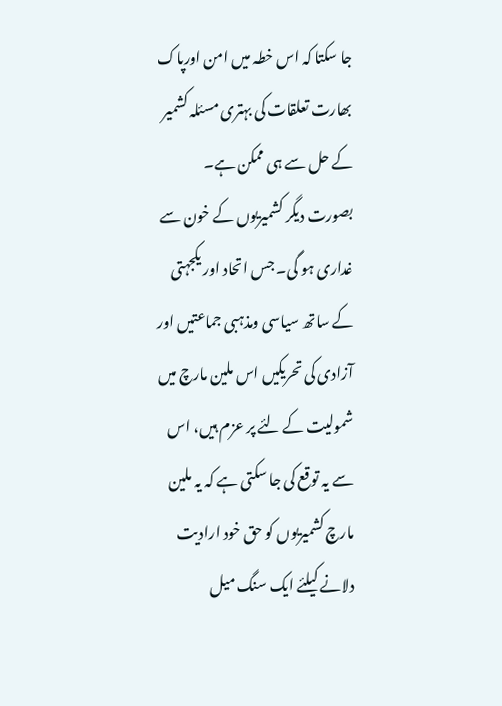جا سکتا کہ اس خطہ میں امن اورپاک بھارت تعلقات کی بہتری مسئلہ کشمیر کے حل سے ہی ممکن ہے۔ بصورت دیگر کشمیریوں کے خون سے غداری ہو گی۔ جس اتحاد اور یکجہتی کے ساتھ سیاسی ومذہبی جماعتیں اور آزادی کی تحریکیں اس ملین مارچ میں شمولیت کے لئے پر عزم ہیں، اس سے یہ توقع کی جا سکتی ہے کہ یہ ملین مارچ کشمیریوں کو حق خود ارادیت دلانے کیلئے ایک سنگ میل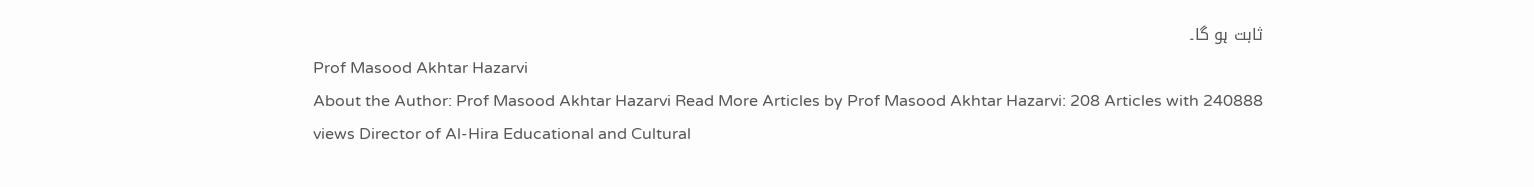ثابت ہو گا۔
Prof Masood Akhtar Hazarvi
About the Author: Prof Masood Akhtar Hazarvi Read More Articles by Prof Masood Akhtar Hazarvi: 208 Articles with 240888 views Director of Al-Hira Educational and Cultural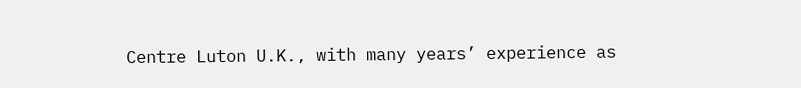Centre Luton U.K., with many years’ experience as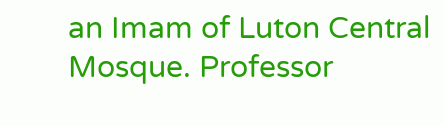an Imam of Luton Central Mosque. Professor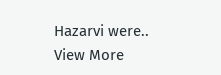Hazarvi were.. View More